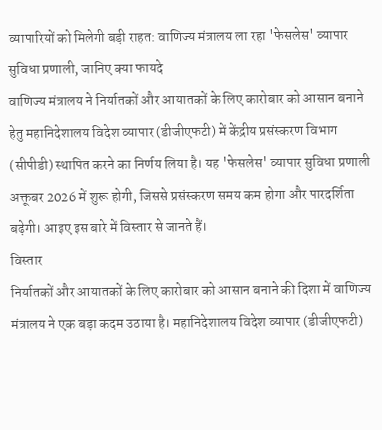व्यापारियों को मिलेगी बड़ी राहत: वाणिज्य मंत्रालय ला रहा 'फेसलेस' व्यापार सुविधा प्रणाली, जानिए क्या फायदे
वाणिज्य मंत्रालय ने निर्यातकों और आयातकों के लिए कारोबार को आसान बनाने हेतु महानिदेशालय विदेश व्यापार (डीजीएफटी) में केंद्रीय प्रसंस्करण विभाग (सीपीडी) स्थापित करने का निर्णय लिया है। यह 'फेसलेस' व्यापार सुविधा प्रणाली अक्तूबर 2026 में शुरू होगी, जिससे प्रसंस्करण समय कम होगा और पारदर्शिता बढ़ेगी। आइए इस बारे में विस्तार से जानते हैं।
विस्तार
निर्यातकों और आयातकों के लिए कारोबार को आसान बनाने की दिशा में वाणिज्य मंत्रालय ने एक बड़ा कदम उठाया है। महानिदेशालय विदेश व्यापार (डीजीएफटी)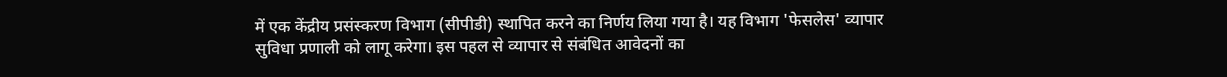में एक केंद्रीय प्रसंस्करण विभाग (सीपीडी) स्थापित करने का निर्णय लिया गया है। यह विभाग 'फेसलेस' व्यापार सुविधा प्रणाली को लागू करेगा। इस पहल से व्यापार से संबंधित आवेदनों का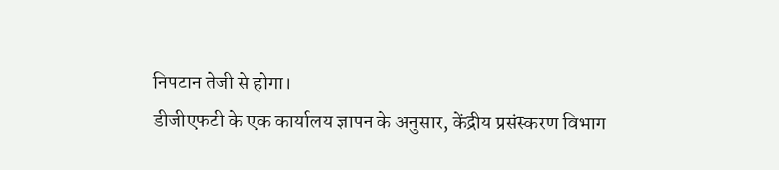निपटान तेजी से होगा।
डीजीएफटी के एक कार्यालय ज्ञापन के अनुसार, केंद्रीय प्रसंस्करण विभाग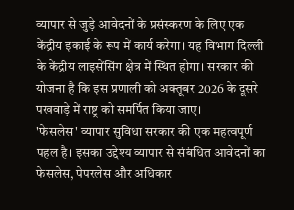व्यापार से जुड़े आवेदनों के प्रसंस्करण के लिए एक केंद्रीय इकाई के रूप में कार्य करेगा। यह विभाग दिल्ली के केंद्रीय लाइसेंसिंग क्षेत्र में स्थित होगा। सरकार की योजना है कि इस प्रणाली को अक्तूबर 2026 के दूसरे पखवाड़े में राष्ट्र को समर्पित किया जाए।
'फेसलेस' व्यापार सुविधा सरकार की एक महत्वपूर्ण पहल है। इसका उद्देश्य व्यापार से संबंधित आवेदनों का फेसलेस, पेपरलेस और अधिकार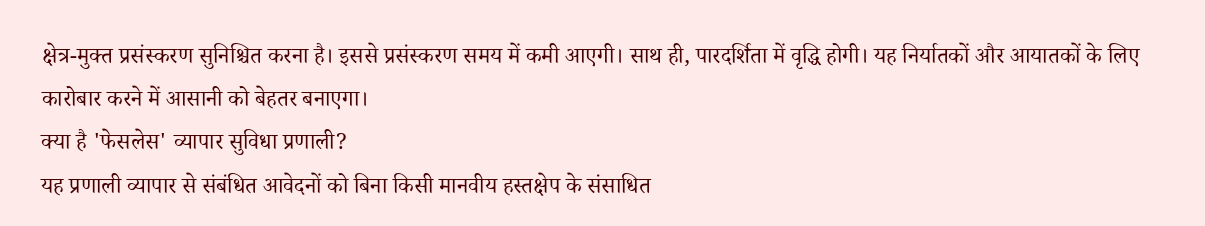क्षेत्र-मुक्त प्रसंस्करण सुनिश्चित करना है। इससे प्रसंस्करण समय में कमी आएगी। साथ ही, पारदर्शिता में वृद्धि होगी। यह निर्यातकों और आयातकों के लिए कारोबार करने में आसानी को बेहतर बनाएगा।
क्या है 'फेसलेस' व्यापार सुविधा प्रणाली?
यह प्रणाली व्यापार से संबंधित आवेदनों को बिना किसी मानवीय हस्तक्षेप के संसाधित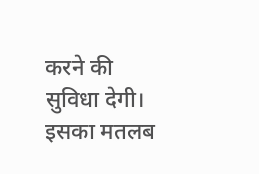करने की सुविधा देगी। इसका मतलब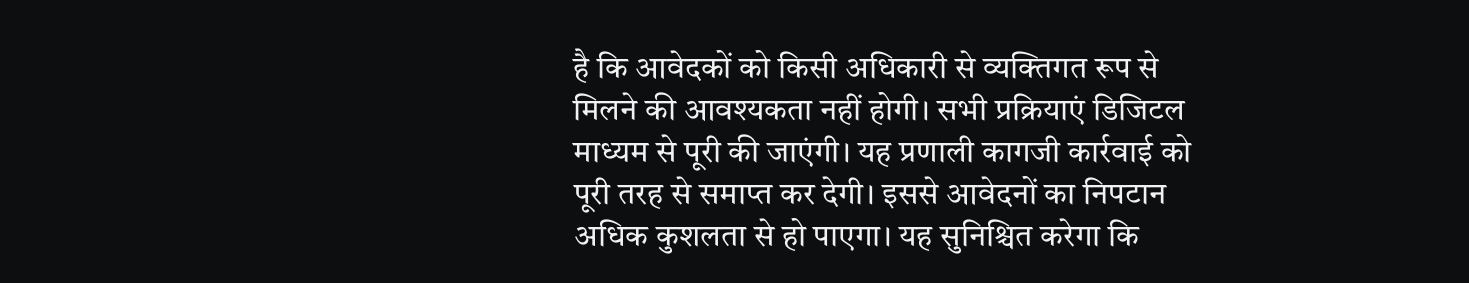है कि आवेदकों को किसी अधिकारी से व्यक्तिगत रूप से मिलने की आवश्यकता नहीं होगी। सभी प्रक्रियाएं डिजिटल माध्यम से पूरी की जाएंगी। यह प्रणाली कागजी कार्रवाई को पूरी तरह से समाप्त कर देगी। इससे आवेदनों का निपटान अधिक कुशलता से हो पाएगा। यह सुनिश्चित करेगा कि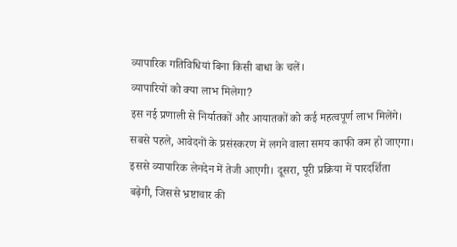व्यापारिक गतिविधियां बिना किसी बाधा के चलें।
व्यापारियों को क्या लाभ मिलेगा?
इस नई प्रणाली से निर्यातकों और आयातकों को कई महत्वपूर्ण लाभ मिलेंगे। सबसे पहले, आवेदनों के प्रसंस्करण में लगने वाला समय काफी कम हो जाएगा। इससे व्यापारिक लेनदेन में तेजी आएगी। दूसरा, पूरी प्रक्रिया में पारदर्शिता बढ़ेगी, जिससे भ्रष्टाचार की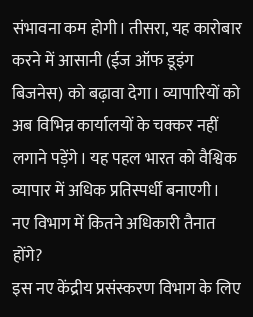संभावना कम होगी। तीसरा, यह कारोबार करने में आसानी (ईज ऑफ डूइंग बिजनेस) को बढ़ावा देगा। व्यापारियों को अब विभिन्न कार्यालयों के चक्कर नहीं लगाने पड़ेंगे। यह पहल भारत को वैश्विक व्यापार में अधिक प्रतिस्पर्धी बनाएगी।
नए विभाग में कितने अधिकारी तैनात होंगे?
इस नए केंद्रीय प्रसंस्करण विभाग के लिए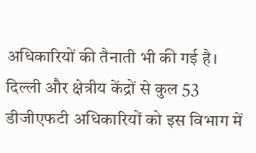अधिकारियों की तैनाती भी की गई है। दिल्ली और क्षेत्रीय केंद्रों से कुल 53 डीजीएफटी अधिकारियों को इस विभाग में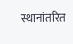स्थानांतरित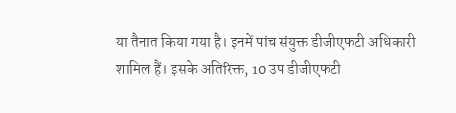या तैनात किया गया है। इनमें पांच संयुक्त डीजीएफटी अधिकारी शामिल हैं। इसके अतिरिक्त, 10 उप डीजीएफटी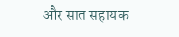और सात सहायक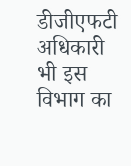डीजीएफटी अधिकारी भी इस विभाग का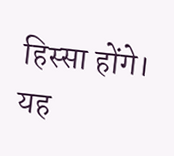हिस्सा होंगे। यह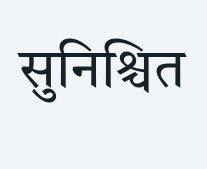सुनिश्चित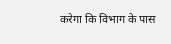करेगा कि विभाग के पास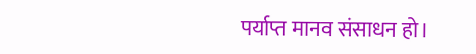पर्याप्त मानव संसाधन हो।